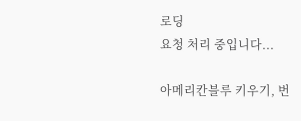로딩
요청 처리 중입니다...

아메리칸블루 키우기, 번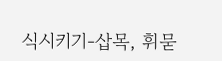식시키기-삽목, 휘묻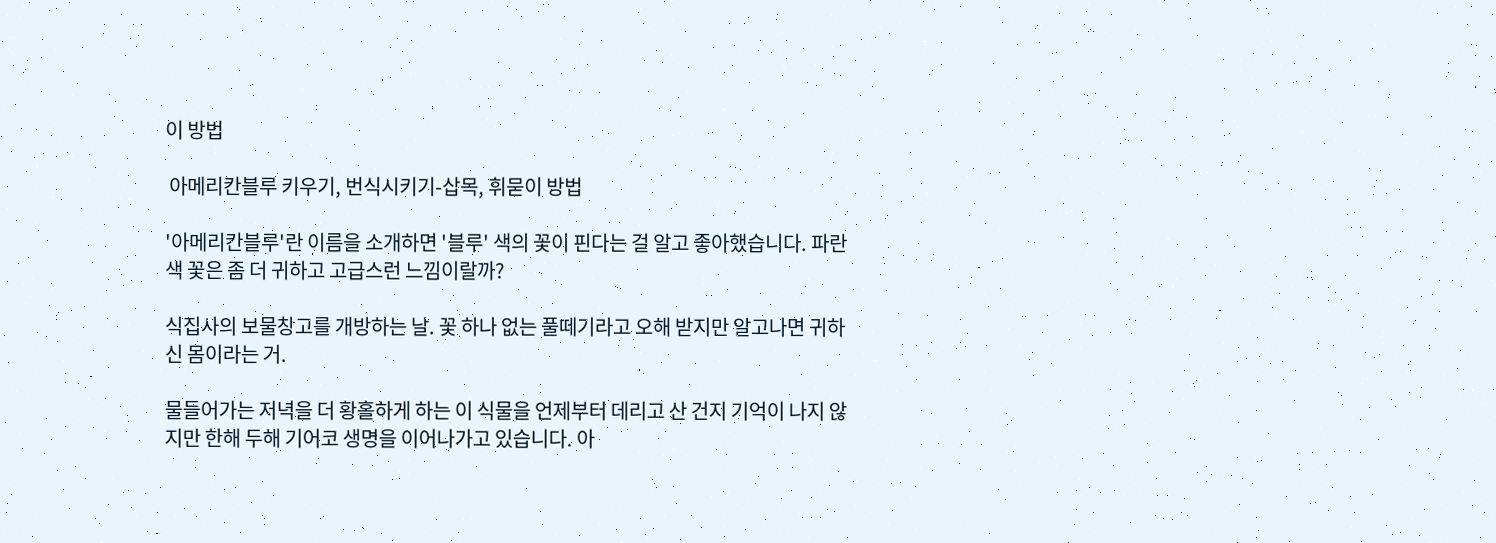이 방법

 아메리칸블루 키우기, 번식시키기-삽목, 휘묻이 방법

'아메리칸블루'란 이름을 소개하면 '블루' 색의 꽃이 핀다는 걸 알고 좋아했습니다. 파란색 꽃은 좀 더 귀하고 고급스런 느낌이랄까?

식집사의 보물창고를 개방하는 날. 꽃 하나 없는 풀떼기라고 오해 받지만 알고나면 귀하신 몸이라는 거.

물들어가는 저녁을 더 황홀하게 하는 이 식물을 언제부터 데리고 산 건지 기억이 나지 않지만 한해 두해 기어코 생명을 이어나가고 있습니다. 아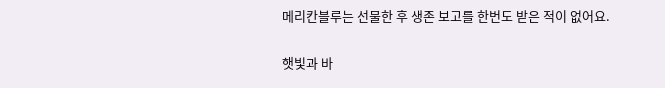메리칸블루는 선물한 후 생존 보고를 한번도 받은 적이 없어요.

햇빛과 바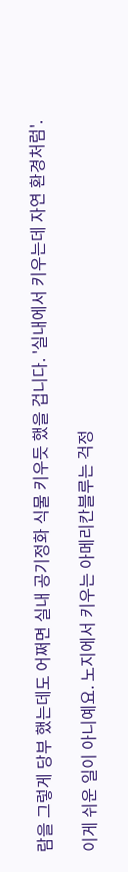람을 그렇게 당부 했는데도 어쩌면 실내 공기정화 식물 키우듯 했을 겁니다. '실내에서 키우는데 자연 환경처럼'.

이게 쉬운 일이 아니예요. 노지에서 키우는 아메리칸블루는 걱정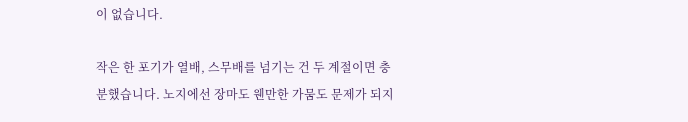이 없습니다.

작은 한 포기가 열배, 스무배를 넘기는 건 두 계절이면 충분했습니다. 노지에선 장마도 웬만한 가뭄도 문제가 되지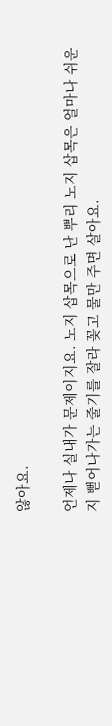않아요.

언제나 실내가 문제이지요. 노지 삽목으로 난 뿌리 노지 삽목은 얼마나 쉬운지 뻗어나가는 줄기를 잘라 꽂고 물만 주면 살아요.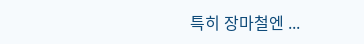특히 장마철엔 ...